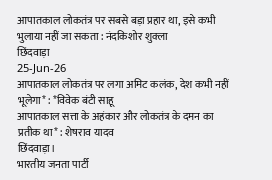आपातकाल लोकतंत्र पर सबसे बड़ा प्रहार था, इसे कभी भुलाया नहीं जा सकता : नंदकिशोर शुक्ला
छिंदवाड़ा
25-Jun-26
आपातकाल लोकतंत्र पर लगा अमिट कलंक, देश कभी नहीं भूलेगा* : *विवेक बंटी साहू
आपातकाल सत्ता के अहंकार और लोकतंत्र के दमन का प्रतीक था* : शेषराव यादव
छिंदवाड़ा।
भारतीय जनता पार्टी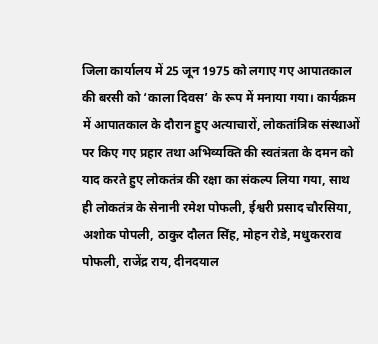जिला कार्यालय में 25 जून 1975 को लगाए गए आपातकाल की बरसी को ‘काला दिवस’ के रूप में मनाया गया। कार्यक्रम में आपातकाल के दौरान हुए अत्याचारों, लोकतांत्रिक संस्थाओं पर किए गए प्रहार तथा अभिव्यक्ति की स्वतंत्रता के दमन को याद करते हुए लोकतंत्र की रक्षा का संकल्प लिया गया, साथ ही लोकतंत्र के सेनानी रमेश पोफली, ईश्वरी प्रसाद चौरसिया, अशोक पोपली, ठाकुर दौलत सिंह, मोहन रोडे, मधुकरराव पोफली, राजेंद्र राय, दीनदयाल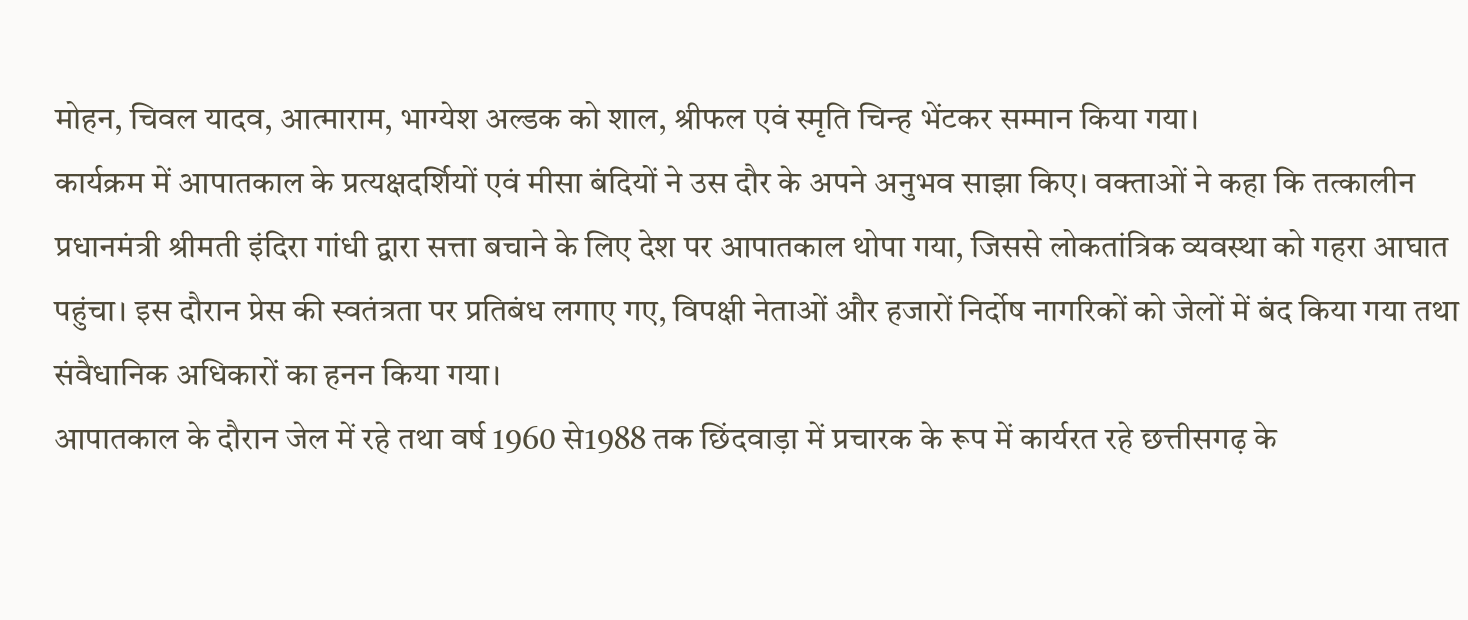मोहन, चिवल यादव, आत्माराम, भाग्येश अल्डक को शाल, श्रीफल एवं स्मृति चिन्ह भेंटकर सम्मान किया गया।
कार्यक्रम में आपातकाल के प्रत्यक्षदर्शियों एवं मीसा बंदियों ने उस दौर के अपने अनुभव साझा किए। वक्ताओं ने कहा कि तत्कालीन प्रधानमंत्री श्रीमती इंदिरा गांधी द्वारा सत्ता बचाने के लिए देश पर आपातकाल थोपा गया, जिससे लोकतांत्रिक व्यवस्था को गहरा आघात पहुंचा। इस दौरान प्रेस की स्वतंत्रता पर प्रतिबंध लगाए गए, विपक्षी नेताओं और हजारों निर्दोष नागरिकों को जेलों में बंद किया गया तथा संवैधानिक अधिकारों का हनन किया गया।
आपातकाल के दौरान जेल में रहे तथा वर्ष 1960 से1988 तक छिंदवाड़ा में प्रचारक के रूप में कार्यरत रहे छत्तीसगढ़ के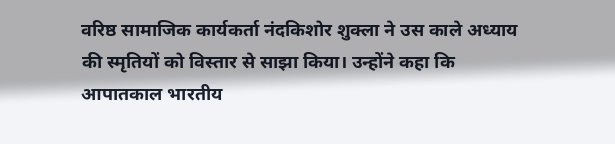वरिष्ठ सामाजिक कार्यकर्ता नंदकिशोर शुक्ला ने उस काले अध्याय की स्मृतियों को विस्तार से साझा किया। उन्होंने कहा कि आपातकाल भारतीय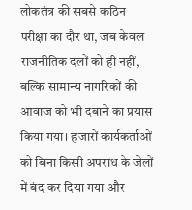लोकतंत्र की सबसे कठिन परीक्षा का दौर था, जब केवल राजनीतिक दलों को ही नहीं, बल्कि सामान्य नागरिकों की आवाज को भी दबाने का प्रयास किया गया। हजारों कार्यकर्ताओं को बिना किसी अपराध के जेलों में बंद कर दिया गया और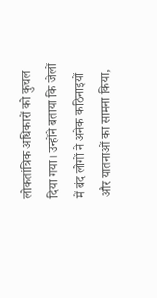लोकतांत्रिक अधिकारों को कुचल दिया गया। उन्होंने बताया कि जेलों में बंद लोगों ने अनेक कठिनाइयों और यातनाओं का सामना किया,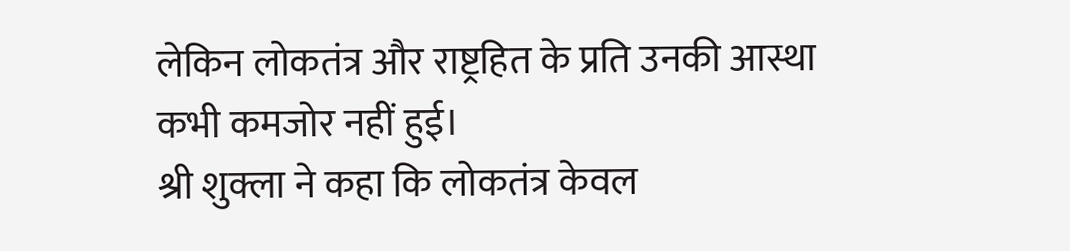लेकिन लोकतंत्र और राष्ट्रहित के प्रति उनकी आस्था कभी कमजोर नहीं हुई।
श्री शुक्ला ने कहा कि लोकतंत्र केवल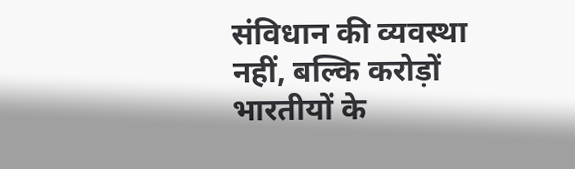संविधान की व्यवस्था नहीं, बल्कि करोड़ों भारतीयों के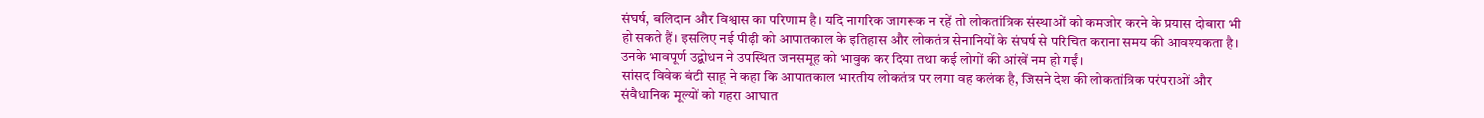संघर्ष, बलिदान और विश्वास का परिणाम है। यदि नागरिक जागरूक न रहें तो लोकतांत्रिक संस्थाओं को कमजोर करने के प्रयास दोबारा भी हो सकते हैं। इसलिए नई पीढ़ी को आपातकाल के इतिहास और लोकतंत्र सेनानियों के संघर्ष से परिचित कराना समय की आवश्यकता है। उनके भावपूर्ण उद्बोधन ने उपस्थित जनसमूह को भावुक कर दिया तथा कई लोगों की आंखें नम हो गईं।
सांसद विवेक बंटी साहू ने कहा कि आपातकाल भारतीय लोकतंत्र पर लगा वह कलंक है, जिसने देश की लोकतांत्रिक परंपराओं और संवैधानिक मूल्यों को गहरा आघात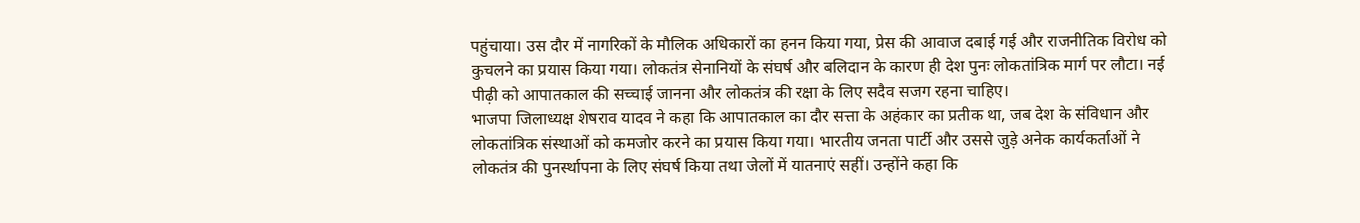पहुंचाया। उस दौर में नागरिकों के मौलिक अधिकारों का हनन किया गया, प्रेस की आवाज दबाई गई और राजनीतिक विरोध को कुचलने का प्रयास किया गया। लोकतंत्र सेनानियों के संघर्ष और बलिदान के कारण ही देश पुनः लोकतांत्रिक मार्ग पर लौटा। नई पीढ़ी को आपातकाल की सच्चाई जानना और लोकतंत्र की रक्षा के लिए सदैव सजग रहना चाहिए।
भाजपा जिलाध्यक्ष शेषराव यादव ने कहा कि आपातकाल का दौर सत्ता के अहंकार का प्रतीक था, जब देश के संविधान और लोकतांत्रिक संस्थाओं को कमजोर करने का प्रयास किया गया। भारतीय जनता पार्टी और उससे जुड़े अनेक कार्यकर्ताओं ने लोकतंत्र की पुनर्स्थापना के लिए संघर्ष किया तथा जेलों में यातनाएं सहीं। उन्होंने कहा कि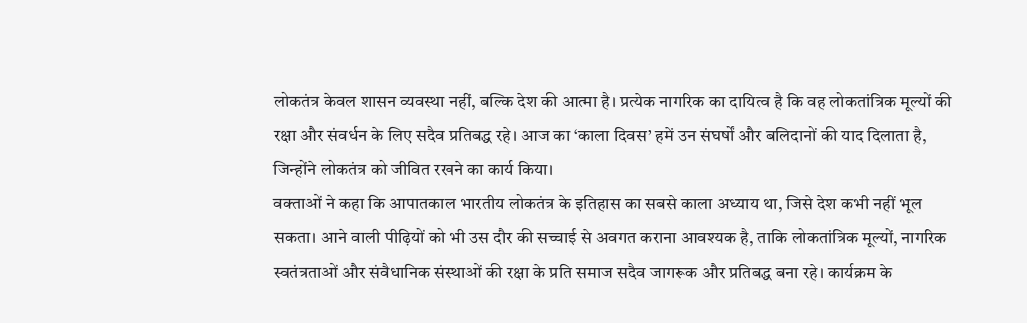लोकतंत्र केवल शासन व्यवस्था नहीं, बल्कि देश की आत्मा है। प्रत्येक नागरिक का दायित्व है कि वह लोकतांत्रिक मूल्यों की रक्षा और संवर्धन के लिए सदैव प्रतिबद्ध रहे। आज का ‘काला दिवस’ हमें उन संघर्षों और बलिदानों की याद दिलाता है, जिन्होंने लोकतंत्र को जीवित रखने का कार्य किया।
वक्ताओं ने कहा कि आपातकाल भारतीय लोकतंत्र के इतिहास का सबसे काला अध्याय था, जिसे देश कभी नहीं भूल सकता। आने वाली पीढ़ियों को भी उस दौर की सच्चाई से अवगत कराना आवश्यक है, ताकि लोकतांत्रिक मूल्यों, नागरिक स्वतंत्रताओं और संवैधानिक संस्थाओं की रक्षा के प्रति समाज सदैव जागरूक और प्रतिबद्ध बना रहे। कार्यक्रम के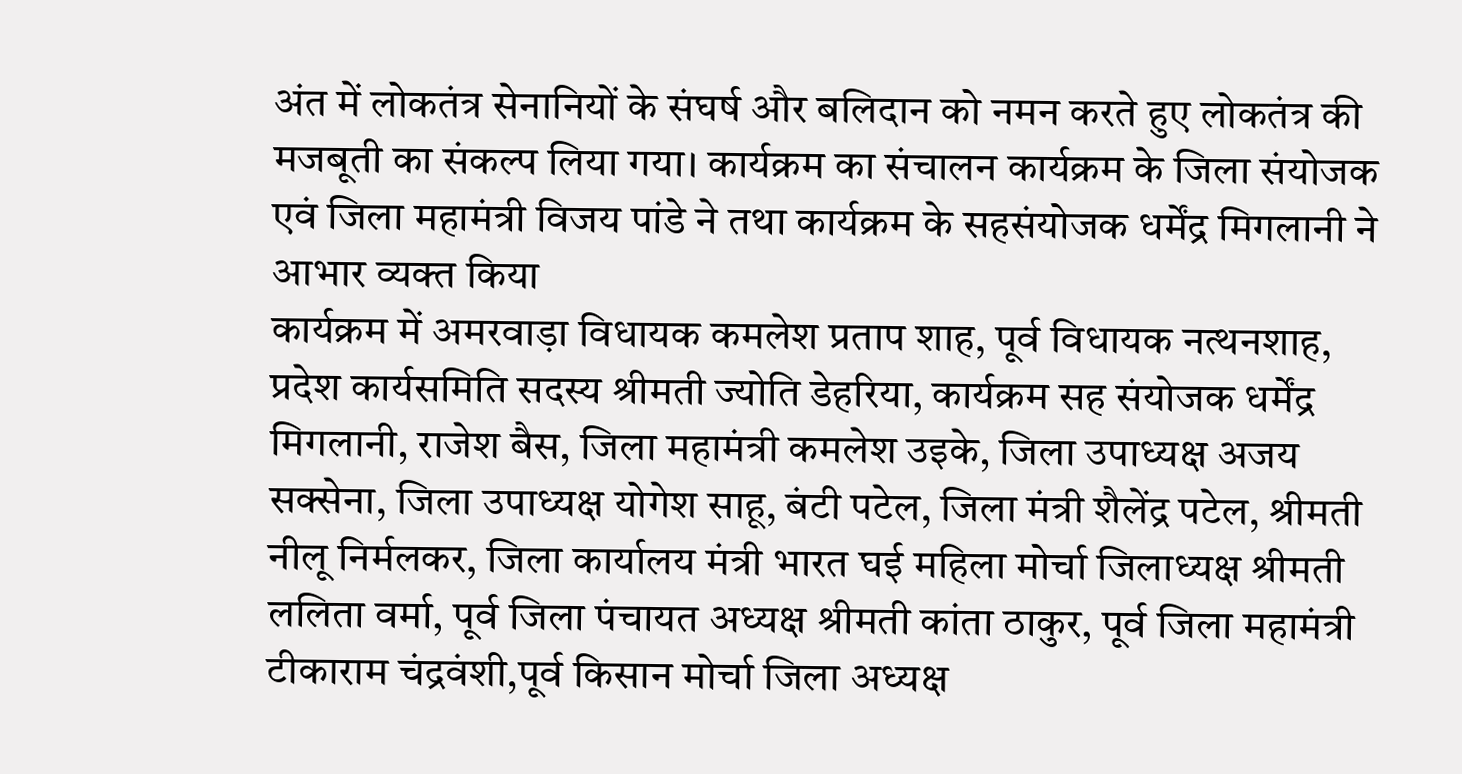अंत में लोकतंत्र सेनानियों के संघर्ष और बलिदान को नमन करते हुए लोकतंत्र की मजबूती का संकल्प लिया गया। कार्यक्रम का संचालन कार्यक्रम के जिला संयोजक एवं जिला महामंत्री विजय पांडे ने तथा कार्यक्रम के सहसंयोजक धर्मेंद्र मिगलानी ने आभार व्यक्त किया
कार्यक्रम में अमरवाड़ा विधायक कमलेश प्रताप शाह, पूर्व विधायक नत्थनशाह, प्रदेश कार्यसमिति सदस्य श्रीमती ज्योति डेहरिया, कार्यक्रम सह संयोजक धर्मेंद्र मिगलानी, राजेश बैस, जिला महामंत्री कमलेश उइके, जिला उपाध्यक्ष अजय सक्सेना, जिला उपाध्यक्ष योगेश साहू, बंटी पटेल, जिला मंत्री शैलेंद्र पटेल, श्रीमती नीलू निर्मलकर, जिला कार्यालय मंत्री भारत घई महिला मोर्चा जिलाध्यक्ष श्रीमती ललिता वर्मा, पूर्व जिला पंचायत अध्यक्ष श्रीमती कांता ठाकुर, पूर्व जिला महामंत्री टीकाराम चंद्रवंशी,पूर्व किसान मोर्चा जिला अध्यक्ष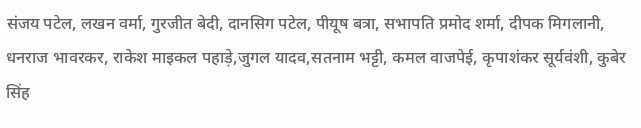संजय पटेल, लखन वर्मा, गुरजीत बेदी, दानसिग पटेल, पीयूष बत्रा, सभापति प्रमोद शर्मा, दीपक मिगलानी, धनराज भावरकर, राकेश माइकल पहाड़े,जुगल यादव,सतनाम भट्टी, कमल वाजपेई, कृपाशंकर सूर्यवंशी, कुबेर सिंह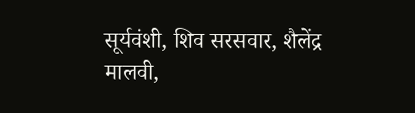सूर्यवंशी, शिव सरसवार, शैलेंद्र मालवी,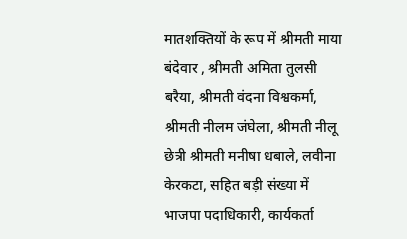मातशक्तियों के रूप में श्रीमती माया बंदेवार , श्रीमती अमिता तुलसी बरैया, श्रीमती वंदना विश्वकर्मा, श्रीमती नीलम जंघेला, श्रीमती नीलू छेत्री श्रीमती मनीषा धबाले, लवीना केरकटा, सहित बड़ी संख्या में भाजपा पदाधिकारी, कार्यकर्ता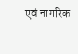एवं नागरिक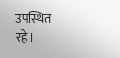उपस्थित रहे।